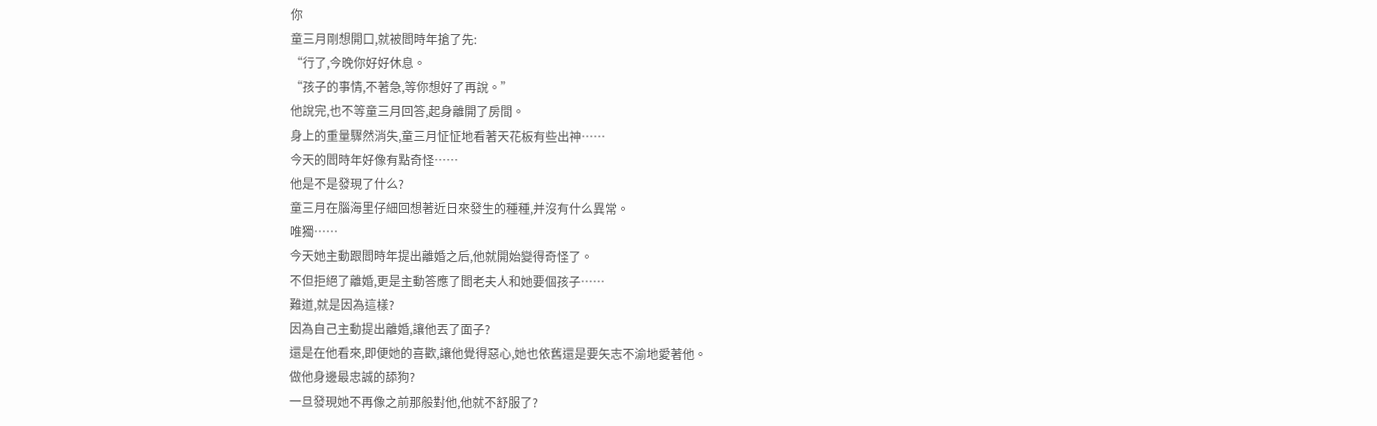你
童三月剛想開口,就被閻時年搶了先:
“行了,今晚你好好休息。
“孩子的事情,不著急,等你想好了再說。”
他說完,也不等童三月回答,起身離開了房間。
身上的重量驟然消失,童三月怔怔地看著天花板有些出神……
今天的閻時年好像有點奇怪……
他是不是發現了什么?
童三月在腦海里仔細回想著近日來發生的種種,并沒有什么異常。
唯獨……
今天她主動跟閻時年提出離婚之后,他就開始變得奇怪了。
不但拒絕了離婚,更是主動答應了閻老夫人和她要個孩子……
難道,就是因為這樣?
因為自己主動提出離婚,讓他丟了面子?
還是在他看來,即便她的喜歡,讓他覺得惡心,她也依舊還是要矢志不渝地愛著他。
做他身邊最忠誠的舔狗?
一旦發現她不再像之前那般對他,他就不舒服了?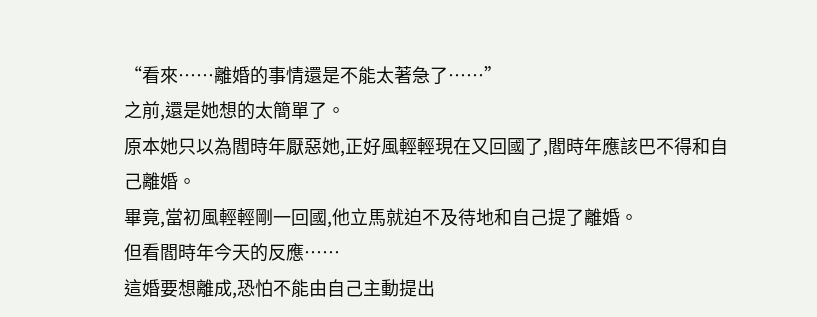“看來……離婚的事情還是不能太著急了……”
之前,還是她想的太簡單了。
原本她只以為閻時年厭惡她,正好風輕輕現在又回國了,閻時年應該巴不得和自己離婚。
畢竟,當初風輕輕剛一回國,他立馬就迫不及待地和自己提了離婚。
但看閻時年今天的反應……
這婚要想離成,恐怕不能由自己主動提出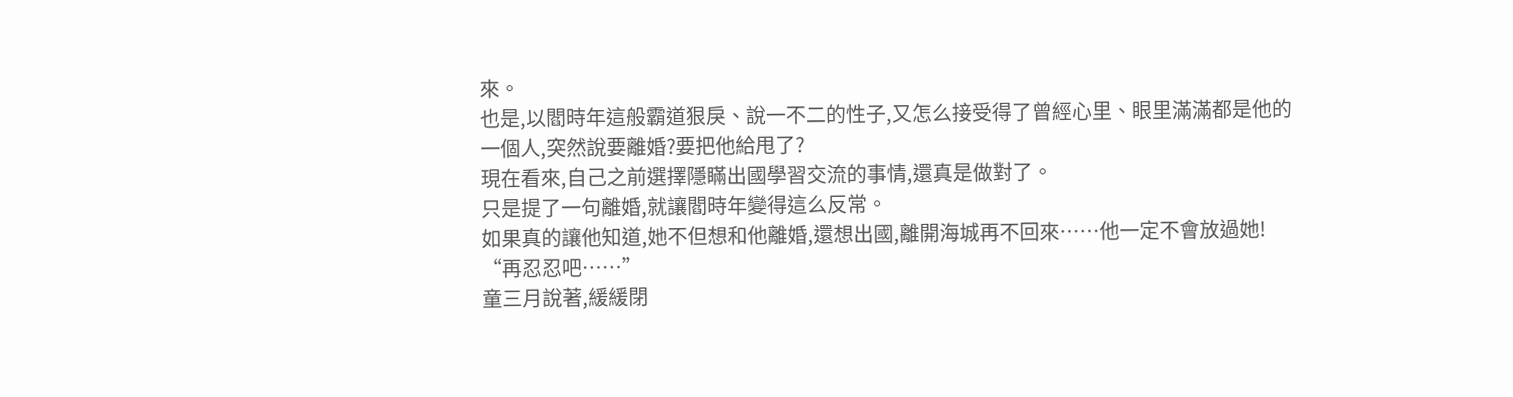來。
也是,以閻時年這般霸道狠戾、說一不二的性子,又怎么接受得了曾經心里、眼里滿滿都是他的一個人,突然說要離婚?要把他給甩了?
現在看來,自己之前選擇隱瞞出國學習交流的事情,還真是做對了。
只是提了一句離婚,就讓閻時年變得這么反常。
如果真的讓他知道,她不但想和他離婚,還想出國,離開海城再不回來……他一定不會放過她!
“再忍忍吧……”
童三月說著,緩緩閉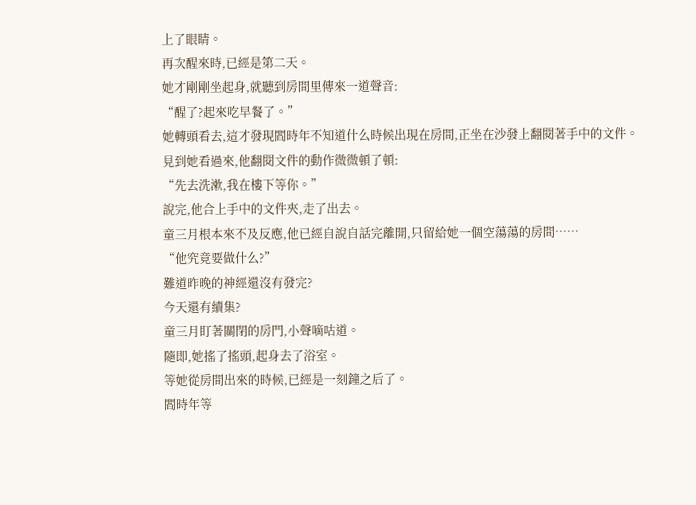上了眼睛。
再次醒來時,已經是第二天。
她才剛剛坐起身,就聽到房間里傳來一道聲音:
“醒了?起來吃早餐了。”
她轉頭看去,這才發現閻時年不知道什么時候出現在房間,正坐在沙發上翻閱著手中的文件。
見到她看過來,他翻閱文件的動作微微頓了頓:
“先去洗漱,我在樓下等你。”
說完,他合上手中的文件夾,走了出去。
童三月根本來不及反應,他已經自說自話完離開,只留給她一個空蕩蕩的房間……
“他究竟要做什么?”
難道昨晚的神經還沒有發完?
今天還有續集?
童三月盯著關閉的房門,小聲嘀咕道。
隨即,她搖了搖頭,起身去了浴室。
等她從房間出來的時候,已經是一刻鐘之后了。
閻時年等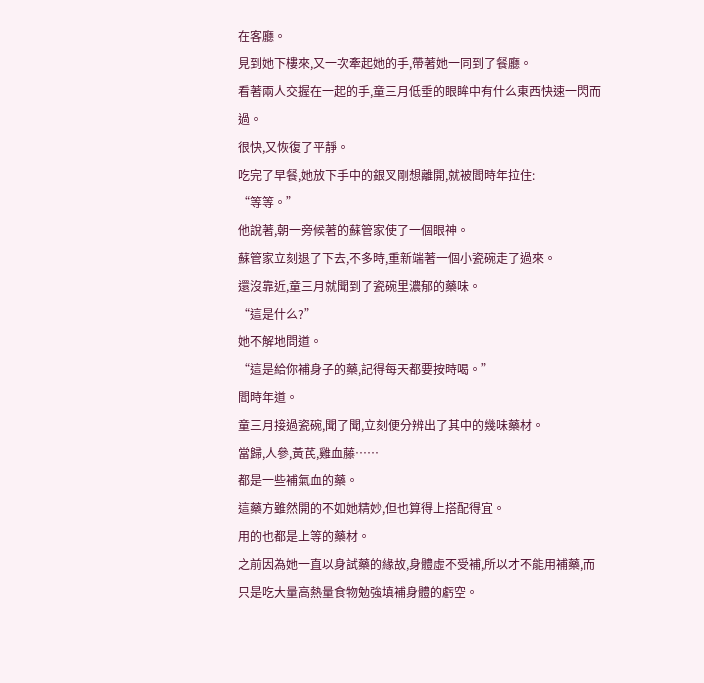在客廳。
見到她下樓來,又一次牽起她的手,帶著她一同到了餐廳。
看著兩人交握在一起的手,童三月低垂的眼眸中有什么東西快速一閃而過。
很快,又恢復了平靜。
吃完了早餐,她放下手中的銀叉剛想離開,就被閻時年拉住:
“等等。”
他說著,朝一旁候著的蘇管家使了一個眼神。
蘇管家立刻退了下去,不多時,重新端著一個小瓷碗走了過來。
還沒靠近,童三月就聞到了瓷碗里濃郁的藥味。
“這是什么?”
她不解地問道。
“這是給你補身子的藥,記得每天都要按時喝。”
閻時年道。
童三月接過瓷碗,聞了聞,立刻便分辨出了其中的幾味藥材。
當歸,人參,黃芪,雞血藤……
都是一些補氣血的藥。
這藥方雖然開的不如她精妙,但也算得上搭配得宜。
用的也都是上等的藥材。
之前因為她一直以身試藥的緣故,身體虛不受補,所以才不能用補藥,而只是吃大量高熱量食物勉強填補身體的虧空。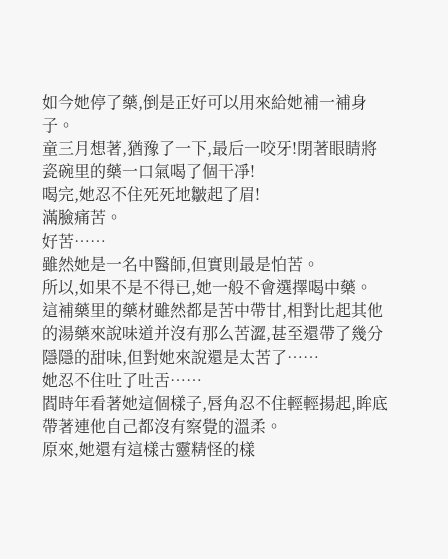如今她停了藥,倒是正好可以用來給她補一補身子。
童三月想著,猶豫了一下,最后一咬牙!閉著眼睛將瓷碗里的藥一口氣喝了個干凈!
喝完,她忍不住死死地皺起了眉!
滿臉痛苦。
好苦……
雖然她是一名中醫師,但實則最是怕苦。
所以,如果不是不得已,她一般不會選擇喝中藥。
這補藥里的藥材雖然都是苦中帶甘,相對比起其他的湯藥來說味道并沒有那么苦澀,甚至還帶了幾分隱隱的甜味,但對她來說還是太苦了……
她忍不住吐了吐舌……
閻時年看著她這個樣子,唇角忍不住輕輕揚起,眸底帶著連他自己都沒有察覺的溫柔。
原來,她還有這樣古靈精怪的樣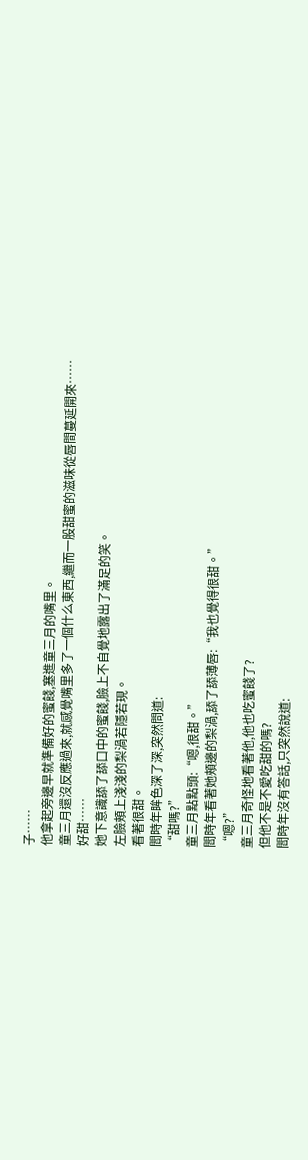子……
他拿起旁邊早就準備好的蜜餞,塞進童三月的嘴里。
童三月還沒反應過來,就感覺嘴里多了一個什么東西,繼而一股甜蜜的滋味從唇間蔓延開來……
好甜……
她下意識舔了舔口中的蜜餞,臉上不自覺地露出了滿足的笑。
左臉頰上淺淺的梨渦若隱若現。
看著很甜。
閻時年眸色深了深,突然問道:
“甜嗎?”
童三月點點頭:“嗯,很甜。”
閻時年看著她頰邊的梨渦,舔了舔薄唇:“我也覺得很甜。”
“嗯?”
童三月奇怪地看著他,他也吃蜜餞了?
但他不是不愛吃甜的嗎?
閻時年沒有答話,只突然說道: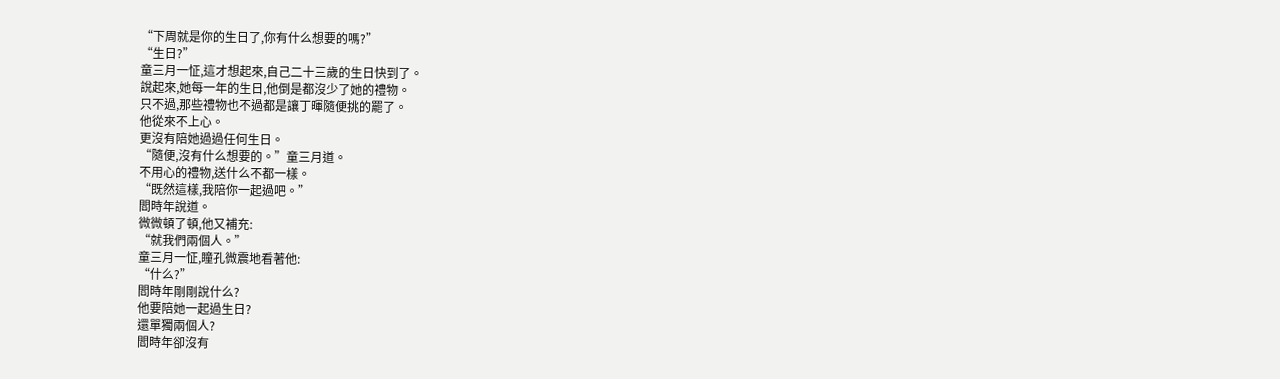“下周就是你的生日了,你有什么想要的嗎?”
“生日?”
童三月一怔,這才想起來,自己二十三歲的生日快到了。
說起來,她每一年的生日,他倒是都沒少了她的禮物。
只不過,那些禮物也不過都是讓丁暉隨便挑的罷了。
他從來不上心。
更沒有陪她過過任何生日。
“隨便,沒有什么想要的。”童三月道。
不用心的禮物,送什么不都一樣。
“既然這樣,我陪你一起過吧。”
閻時年說道。
微微頓了頓,他又補充:
“就我們兩個人。”
童三月一怔,瞳孔微震地看著他:
“什么?”
閻時年剛剛說什么?
他要陪她一起過生日?
還單獨兩個人?
閻時年卻沒有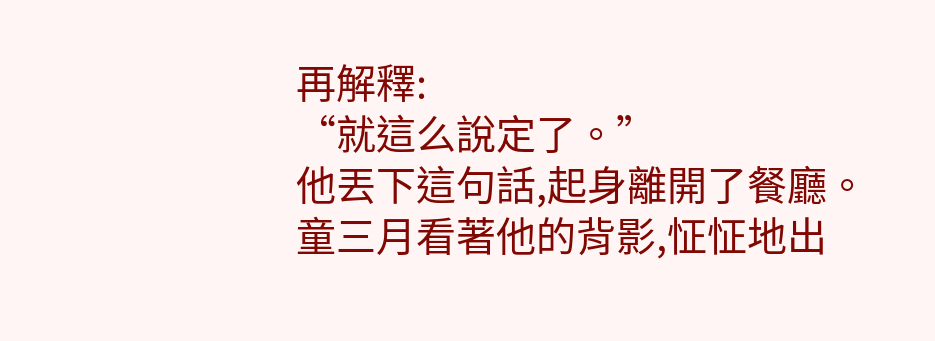再解釋:
“就這么說定了。”
他丟下這句話,起身離開了餐廳。
童三月看著他的背影,怔怔地出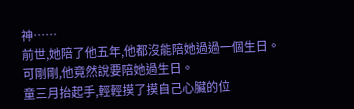神……
前世,她陪了他五年,他都沒能陪她過過一個生日。
可剛剛,他竟然說要陪她過生日。
童三月抬起手,輕輕摸了摸自己心臟的位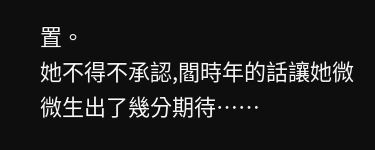置。
她不得不承認,閻時年的話讓她微微生出了幾分期待……